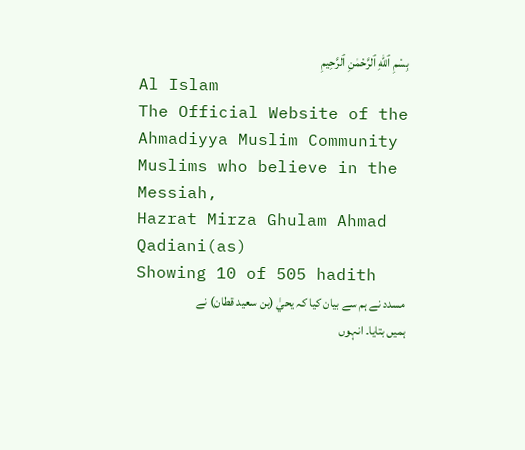بِسْمِ ٱللّٰهِ ٱلرَّحْمٰنِ ٱلرَّحِيمِ
Al Islam
The Official Website of the Ahmadiyya Muslim Community
Muslims who believe in the Messiah,
Hazrat Mirza Ghulam Ahmad Qadiani(as)
Showing 10 of 505 hadith
مسدد نے ہم سے بیان کیا کہ یحيٰ (بن سعید قطان) نے ہمیں بتایا۔ انہوں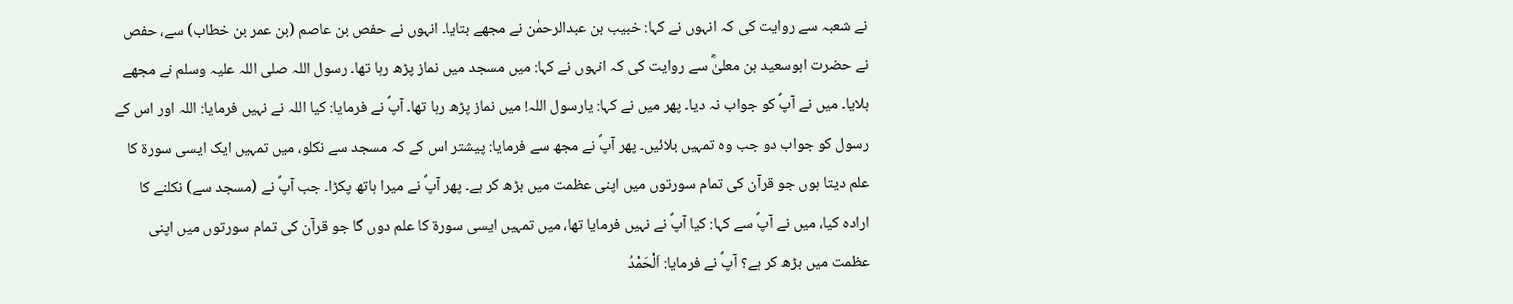نے شعبہ سے روایت کی کہ انہوں نے کہا: خبیب بن عبدالرحمٰن نے مجھے بتایا۔ انہوں نے حفص بن عاصم (بن عمر بن خطاب) سے، حفص نے حضرت ابوسعید بن معلیٰؓ سے روایت کی کہ انہوں نے کہا: میں مسجد میں نماز پڑھ رہا تھا۔ رسول اللہ صلی اللہ علیہ وسلم نے مجھے بلایا۔ میں نے آپؐ کو جواب نہ دیا۔ پھر میں نے کہا: یارسول اللہ! میں نماز پڑھ رہا تھا۔ آپؐ نے فرمایا: کیا اللہ نے نہیں فرمایا: اللہ اور اس کے رسول کو جواب دو جب وہ تمہیں بلائیں۔ پھر آپؐ نے مجھ سے فرمایا: پیشتر اس کے کہ مسجد سے نکلو، میں تمہیں ایک ایسی سورة کا علم دیتا ہوں جو قرآن کی تمام سورتوں میں اپنی عظمت میں بڑھ کر ہے۔ پھر آپؐ نے میرا ہاتھ پکڑا۔ جب آپؐ نے (مسجد سے) نکلنے کا ارادہ کیا، میں نے آپؐ سے کہا: کیا آپؐ نے نہیں فرمایا تھا، میں تمہیں ایسی سورة کا علم دوں گا جو قرآن کی تمام سورتوں میں اپنی عظمت میں بڑھ کر ہے؟ آپؐ نے فرمایا: اَلْحَمْدُ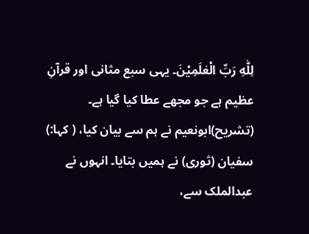لِلّٰهِ رَبِّ الْعٰلَمِيْنَ۔ یہی سبع مثانی اور قرآنِ عظیم ہے جو مجھے عطا کیا گیا ہے۔
(تشریح)ابونعیم نے ہم سے بیان کیا، ( کہا:) سفیان (ثوری) نے ہمیں بتایا۔ انہوں نے عبدالملک سے،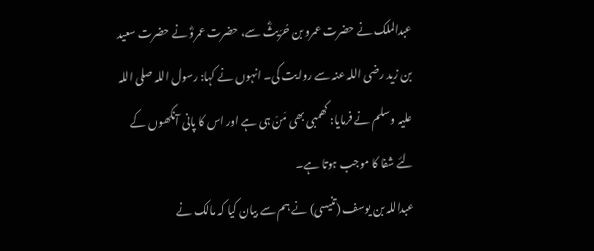عبدالملک نے حضرت عمرو بن حُرَیثؓ سے، حضرت عمروؓ نے حضرت سعید بن زید رضی اللہ عنہ سے روایت کی۔ انہوں نے کہا: رسول اللہ صلی اللہ علیہ وسلم نے فرمایا: کھمبی بھی مَنّ ہی ہے اور اس کا پانی آنکھوں کے لئے شفا کا موجب ہوتا ہے۔
عبداللہ بن یوسف (تنیسی) نے ہم سے بیان کیا کہ مالک نے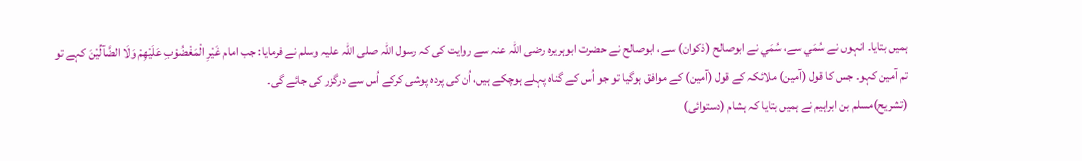ہمیں بتایا۔ انہوں نے سُمَي سے، سُمَي نے ابوصالح (ذکوان) سے، ابوصالح نے حضرت ابوہریرہ رضی اللہ عنہ سے روایت کی کہ رسول اللہ صلی اللہ علیہ وسلم نے فرمایا: جب امام غَيْرِ الْمَغْضُوْبِ عَلَيْهِمْ وَلَا الضَّآلِّيْنَ کہے تو تم آمین کہو۔ جس کا قول (آمین) ملائکہ کے قول (آمین) کے موافق ہوگیا تو جو اُس کے گناہ پہلے ہوچکے ہیں، اُن کی پردہ پوشی کرکے اُس سے درگزر کی جائے گی۔
(تشریح)مسلم بن ابراہیم نے ہمیں بتایا کہ ہشام (دستوائی)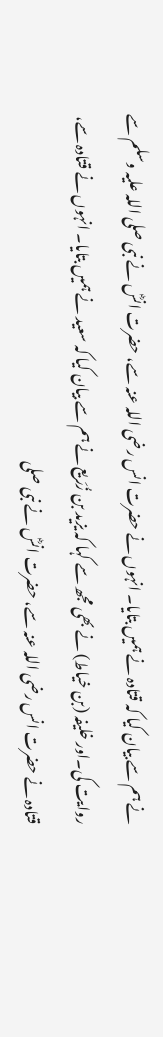نے ہم سے بیان کیا کہ قتادہ نے ہمیں بتایا۔ انہوں نے حضرت انس رضی اللہ عنہ سے، حضرت انسؓ نے نبی صلی اللہ علیہ وسلم سے روایت کی۔اور خلیفہ (بن خیاط) نے بھی مجھ سے کہا کہ یزید بن زُرَیع نے ہم سے بیان کیا کہ سعید نے ہمیں بتایا۔ انہوں نے قتادہ سے، قتادہ نے حضرت انس رضی اللہ عنہ سے، حضرت انسؓ نے نبی صلی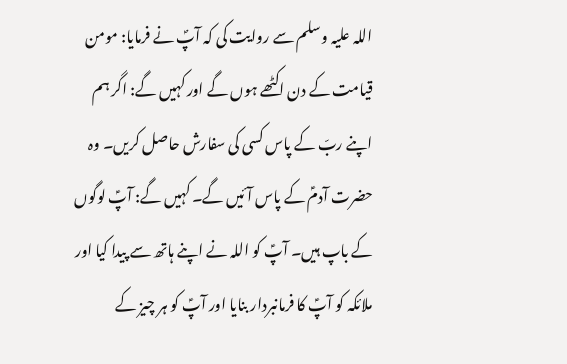اللہ علیہ وسلم سے روایت کی کہ آپؐ نے فرمایا: مومن قیامت کے دن اکٹھے ہوں گے اور کہیں گے: اگر ہم اپنے ربّ کے پاس کسی کی سفارش حاصل کریں۔ وہ حضرت آدمؑ کے پاس آئیں گے۔ کہیں گے: آپؑ لوگوں کے باپ ہیں۔ آپؑ کو اللہ نے اپنے ہاتھ سے پیدا کیا اور ملائکہ کو آپؑ کا فرمانبردار بنایا اور آپؑ کو ہر چیز کے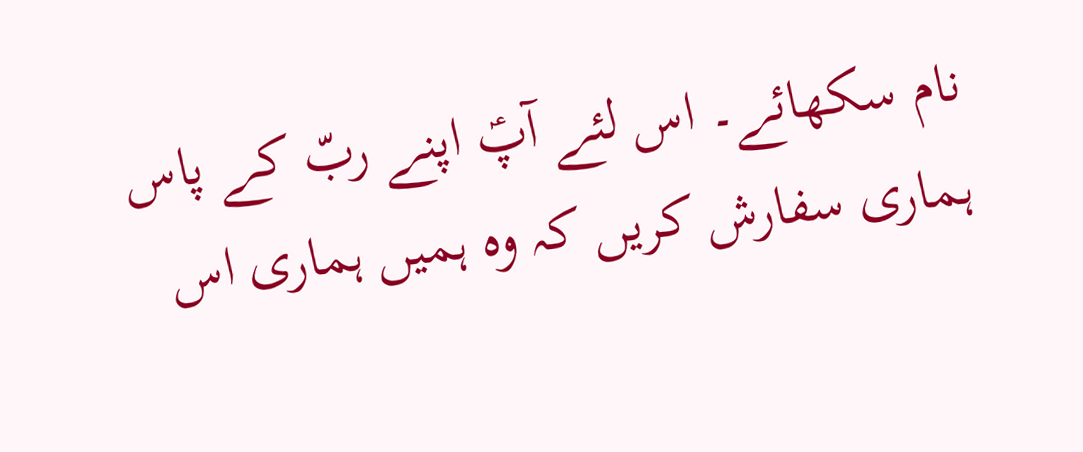نام سکھائے۔ اس لئے آپؑ اپنے ربّ کے پاس ہماری سفارش کریں کہ وہ ہمیں ہماری اس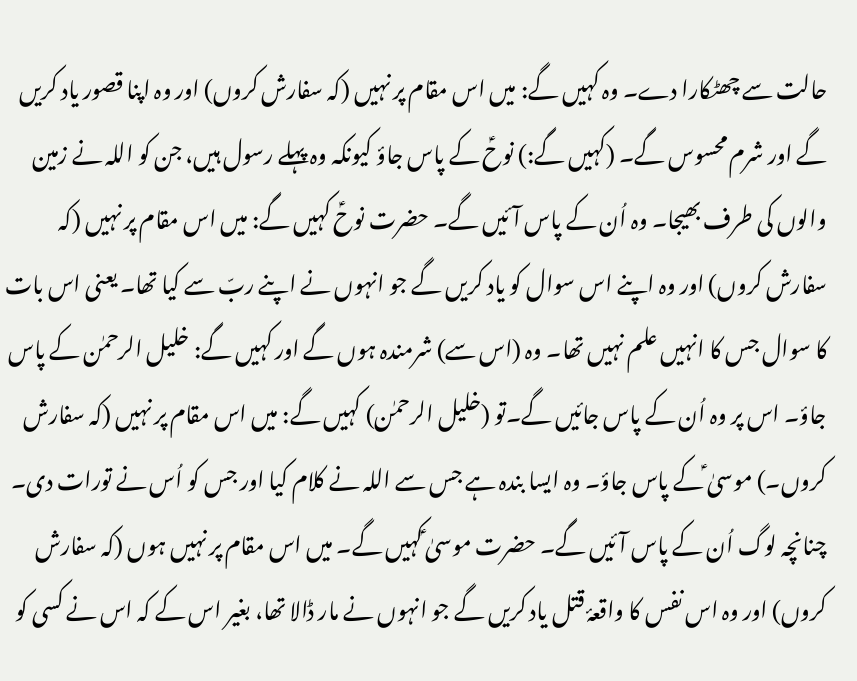حالت سے چھٹکارا دے۔ وہ کہیں گے: میں اس مقام پر نہیں (کہ سفارش کروں) اور وہ اپنا قصور یاد کریں گے اور شرم محسوس گے۔ (کہیں گے:) نوحؑ کے پاس جاؤ کیونکہ وہ پہلے رسول ہیں، جن کو اللہ نے زمین والوں کی طرف بھیجا۔ وہ اُن کے پاس آئیں گے۔ حضرت نوحؑ کہیں گے: میں اس مقام پر نہیں (کہ سفارش کروں) اور وہ اپنے اس سوال کو یاد کریں گے جو انہوں نے اپنے ربّ سے کیا تھا۔ یعنی اس بات کا سوال جس کا انہیں علم نہیں تھا۔ وہ (اس سے) شرمندہ ہوں گے اور کہیں گے: خلیل الرحمٰن کے پاس جاؤ۔ اس پر وہ اُن کے پاس جائیں گے۔تو (خلیل الرحمٰن) کہیں گے: میں اس مقام پر نہیں (کہ سفارش کروں۔) موسیٰ ؑکے پاس جاؤ۔ وہ ایسا بندہ ہے جس سے اللہ نے کلام کیا اور جس کو اُس نے تورات دی۔ چنانچہ لوگ اُن کے پاس آئیں گے۔ حضرت موسیٰ ؑکہیں گے۔ میں اس مقام پر نہیں ہوں (کہ سفارش کروں) اور وہ اس نفس کا واقعۂ قتل یاد کریں گے جو انہوں نے مار ڈالا تھا، بغیر اس کے کہ اس نے کسی کو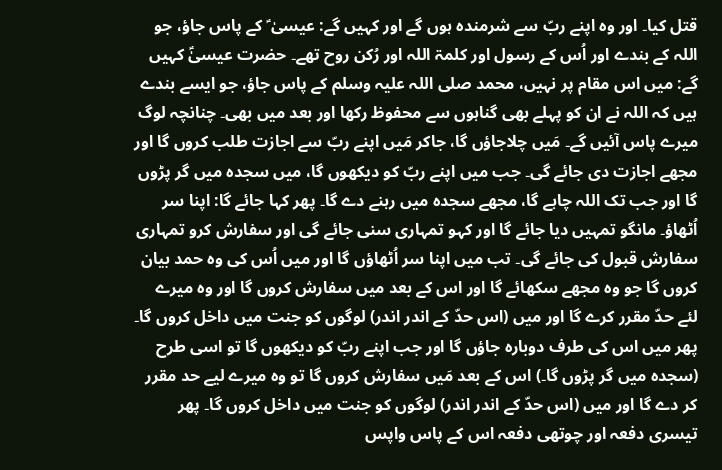قتل کیا۔ اور وہ اپنے ربّ سے شرمندہ ہوں گے اور کہیں گے: عیسیٰ ؑ کے پاس جاؤ، جو اللہ کے بندے اور اُس کے رسول اور کلمۃ اللہ اور رُکن روح تھے۔ حضرت عیسیٰؑ کہیں گے: میں اس مقام پر نہیں، محمد صلی اللہ علیہ وسلم کے پاس جاؤ، جو ایسے بندے ہیں کہ اللہ نے ان کو پہلے بھی گناہوں سے محفوظ رکھا اور بعد میں بھی۔ چنانچہ لوگ میرے پاس آئیں گے۔ مَیں چلاجاؤں گا، جاکر مَیں اپنے ربّ سے اجازت طلب کروں گا اور مجھے اجازت دی جائے گی۔ جب میں اپنے ربّ کو دیکھوں گا، میں سجدہ میں گر پڑوں گا اور جب تک اللہ چاہے گا، مجھے سجدہ میں رہنے دے گا۔ پھر کہا جائے گا: اپنا سر اُٹھاؤ۔ مانگو تمہیں دیا جائے گا اور کہو تمہاری سنی جائے گی اور سفارش کرو تمہاری سفارش قبول کی جائے گی۔ تب میں اپنا سر اُٹھاؤں گا اور میں اُس کی وہ حمد بیان کروں گا جو وہ مجھے سکھائے گا اور اس کے بعد میں سفارش کروں گا اور وہ میرے لئے حدّ مقرر کرے گا اور میں (اس حدّ کے اندر اندر) لوگوں کو جنت میں داخل کروں گا۔ پھر میں اس کی طرف دوبارہ جاؤں گا اور جب اپنے ربّ کو دیکھوں گا تو اسی طرح (سجدہ میں گر پڑوں گا۔) اس کے بعد مَیں سفارش کروں گا تو وہ میرے لیے حد مقرر کر دے گا اور میں (اس حدّ کے اندر اندر) لوگوں کو جنت میں داخل کروں گا۔ پھر تیسری دفعہ اور چوتھی دفعہ اس کے پاس واپس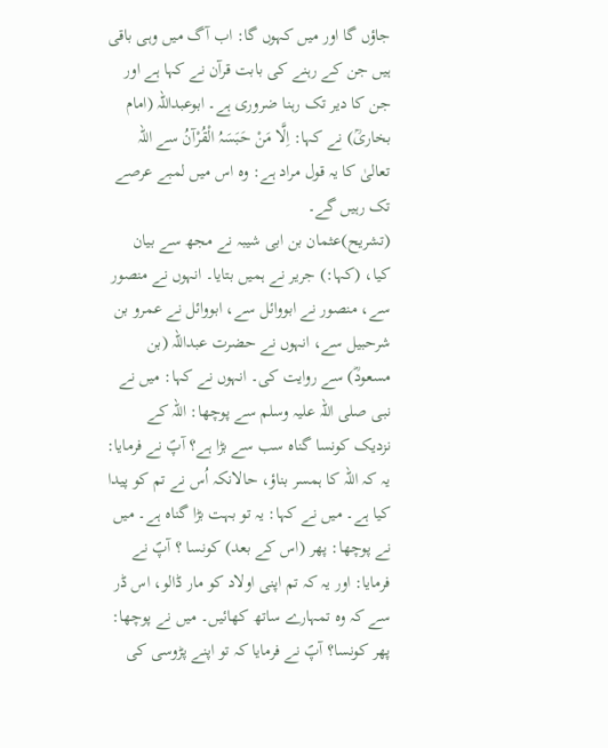جاؤں گا اور میں کہوں گا: اب آگ میں وہی باقی ہیں جن کے رہنے کی بابت قرآن نے کہا ہے اور جن کا دیر تک رہنا ضروری ہے۔ ابوعبداللہ (امام بخاریؒ) نے کہا: اِلَّا مَنْ حَبَسَہُ الْقُرْآنُ سے اللہ تعالیٰ کا یہ قول مراد ہے: وہ اس میں لمبے عرصے تک رہیں گے۔
(تشریح)عثمان بن ابی شیبہ نے مجھ سے بیان کیا، (کہا:) جریر نے ہمیں بتایا۔ انہوں نے منصور سے، منصور نے ابووائل سے، ابووائل نے عمرو بن شرحبیل سے، انہوں نے حضرت عبداللہ (بن مسعودؓ) سے روایت کی۔ انہوں نے کہا: میں نے نبی صلی اللہ علیہ وسلم سے پوچھا: اللہ کے نزدیک کونسا گناہ سب سے بڑا ہے؟ آپؐ نے فرمایا: یہ کہ اللہ کا ہمسر بناؤ، حالانکہ اُس نے تم کو پیدا کیا ہے۔ میں نے کہا: یہ تو بہت بڑا گناہ ہے۔ میں نے پوچھا: پھر (اس کے بعد) کونسا ؟ آپؐ نے فرمایا: اور یہ کہ تم اپنی اولاد کو مار ڈالو، اس ڈر سے کہ وہ تمہارے ساتھ کھائیں۔ میں نے پوچھا: پھر کونسا؟ آپؐ نے فرمایا کہ تو اپنے پڑوسی کی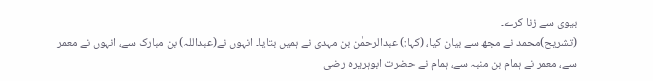بیوی سے زنا کرے۔
(تشریح)محمد نے مجھ سے بیان کیا، (کہا:) عبدالرحمٰن بن مہدی نے ہمیں بتایا۔ انہوں نے(عبداللہ) بن مبارک سے، انہوں نے معمر سے، معمر نے ہمام بن منبہ سے، ہمام نے حضرت ابوہریرہ رضی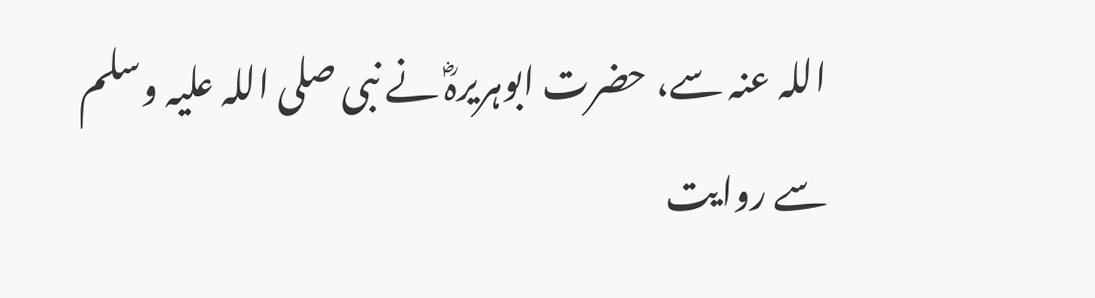اللہ عنہ سے، حضرت ابوہریرہؓ نے نبی صلی اللہ علیہ وسلم سے روایت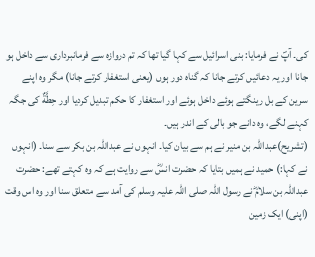کی۔ آپؐ نے فرمایا: بنی اسرائیل سے کہا گیا تھا کہ تم دروازہ سے فرمانبرداری سے داخل ہو جانا اور یہ دعائیں کرتے جانا کہ گناہ دور ہوں (یعنی استغفار کرتے جانا) مگر وہ اپنے سرین کے بل رینگتے ہوئے داخل ہوئے اور استغفار کا حکم تبدیل کردیا اور حِطَّةٌ کی جگہ کہنے لگے، وہ دانے جو بالی کے اندر ہیں۔
(تشریح)عبداللہ بن منیر نے ہم سے بیان کیا۔ انہوں نے عبداللہ بن بکر سے سنا۔ (انہوں نے کہا:) حمید نے ہمیں بتایا کہ حضرت انسؓ سے روایت ہے کہ وہ کہتے تھے: حضرت عبداللہ بن سلامؓ نے رسول اللہ صلی اللہ علیہ وسلم کی آمد سے متعلق سنا اور وہ اس وقت (اپنی) ایک زمین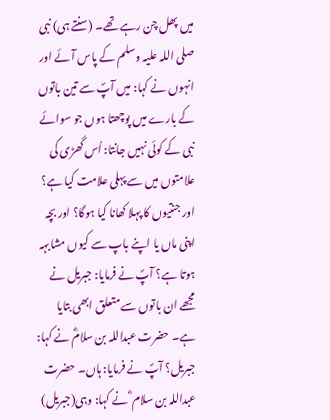میں پھل چن رہے تھے۔ (سنتے ہی) نبی صلی اللہ علیہ وسلم کے پاس آئے اور انہوں نے کہا: میں آپؐ سے تین باتوں کے بارے میں پوچھتا ہوں جو سوائے نبی کے کوئی نہیں جانتا: اُس گھڑی کی علامتوں میں سے پہلی علامت کیا ہے؟ اور جنتیوں کا پہلا کھانا کیا ہوگا؟ اور بچہ اپنی ماں یا اپنے باپ سے کیوں مشابہہ ہوتا ہے؟ آپؐ نے فرمایا: جبریل نے مجھے ان باتوں سے متعلق ابھی بتایا ہے۔ حضرت عبداللہ بن سلامؓ نے کہا: جبریل؟ آپؐ نے فرمایا: ہاں۔ حضرت عبداللہ بن سلام ؓ نے کہا: وہی(جبریل)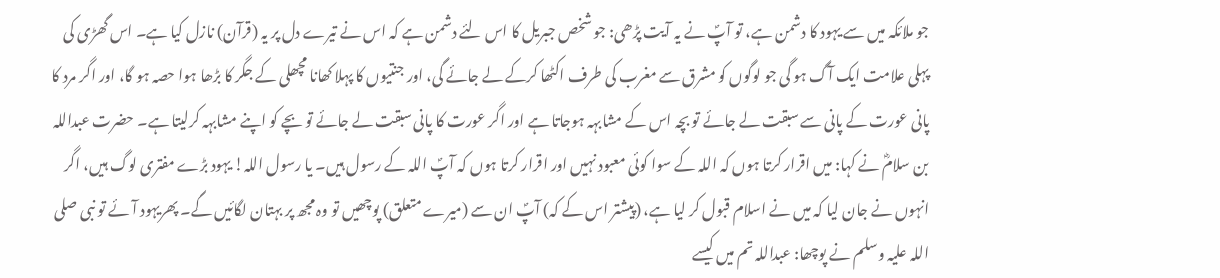جو ملائکہ میں سے یہود کا دشمن ہے، تو آپؐ نے یہ آیت پڑھی: جو شخص جبریل کا اس لئے دشمن ہے کہ اس نے تیرے دل پر یہ (قرآن) نازل کیا ہے۔ اس گھڑی کی پہلی علامت ایک آگ ہو گی جو لوگوں کو مشرق سے مغرب کی طرف اکٹھا کرکے لے جائے گی، اور جنتیوں کا پہلا کھانا مچھلی کے جگر کا بڑھا ہوا حصہ ہو گا، اور اگر مرد کا پانی عورت کے پانی سے سبقت لے جائے تو بچہ اس کے مشابہہ ہوجاتا ہے اور اگر عورت کا پانی سبقت لے جائے تو بچے کو اپنے مشابہہ کرلیتا ہے۔ حضرت عبداللہ بن سلامؓ نے کہا: میں اقرار کرتا ہوں کہ اللہ کے سوا کوئی معبود نہیں اور اقرار کرتا ہوں کہ آپؐ اللہ کے رسول ہیں۔ یا رسول اللہ! یہود بڑے مفتری لوگ ہیں، اگر انہوں نے جان لیا کہ میں نے اسلام قبول کر لیا ہے، (پیشتر اس کے کہ) آپؐ ان سے (میرے متعلق) پوچھیں تو وہ مجھ پر بہتان لگائیں گے۔ پھریہود آئے تو نبی صلی اللہ علیہ وسلم نے پوچھا: عبداللہ تم میں کیسے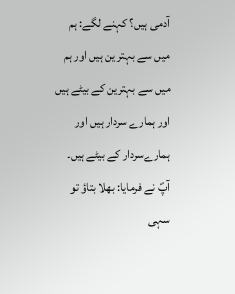آدمی ہیں؟ کہنے لگے: ہم میں سے بہتر ین ہیں اور ہم میں سے بہترین کے بیٹے ہیں اور ہمارے سردار ہیں اور ہمارےسردار کے بیٹے ہیں۔ آپؐ نے فرمایا: بھلا بتاؤ تو سہی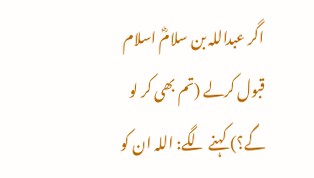اگر عبداللہ بن سلامؓ اسلام قبول کرلے (تم بھی کر لو گے؟) کہنے لگے: اللہ ان کو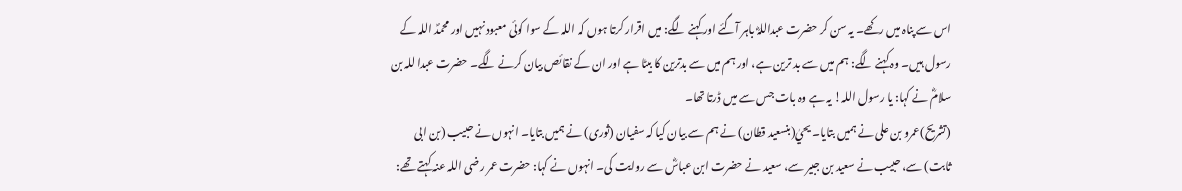اس سے پناہ میں رکھے۔ یہ سن کر حضرت عبداللہؓ باہر آگئے اور کہنے لگے: میں اقرار کرتا ہوں کہ اللہ کے سوا کوئی معبود نہیں اور محمدؐ اللہ کے رسول ہیں۔ وہ کہنے لگے: ہم میں سے بد ترین ہے، اور ہم میں سے بدترین کا بیٹا ہے اور ان کے نقائص بیان کرنے لگے۔ حضرت عبدا للہ بن سلامؓ نے کہا: یا رسول اللہ! یہ ہے وہ بات جس سے میں ڈرتا تھا۔
(تشریح)عمرو بن علی نے ہمیں بتایا۔ یحيٰ(بنسعید قطان) نے ہم سے بیان کیا کہ سفیان (ثوری) نے ہمیں بتایا۔ انہوں نے حبیب (بن ابی ثابت) سے، حبیب نے سعید بن جبیر سے، سعید نے حضرت ابن عباسؓ سے روایت کی۔ انہوں نے کہا: حضرت عمر رضی اللہ عنہ کہتے تھے: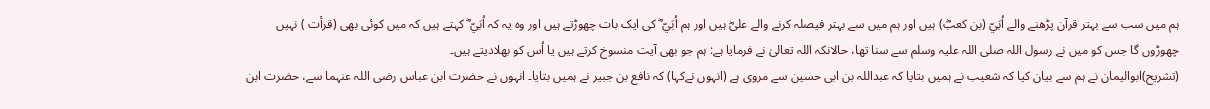ہم میں سب سے بہتر قرآن پڑھنے والے اُبَيّ (بن کعبؓ) ہیں اور ہم میں سے بہتر فیصلہ کرنے والے علیؓ ہیں اور ہم اُبَيّ ؓ کی ایک بات چھوڑتے ہیں اور وہ یہ کہ اُبَيّ ؓ کہتے ہیں کہ میں کوئی بھی (قرأت ) نہیں چھوڑوں گا جس کو میں نے رسول اللہ صلی اللہ علیہ وسلم سے سنا تھا، حالانکہ اللہ تعالیٰ نے فرمایا ہے: ہم جو بھی آیت منسوخ کرتے ہیں یا اُس کو بھلادیتے ہیں۔
(تشریح)ابوالیمان نے ہم سے بیان کیا کہ شعیب نے ہمیں بتایا کہ عبداللہ بن ابی حسین سے مروی ہے (انہوں نےکہا) کہ نافع بن جبیر نے ہمیں بتایا۔ انہوں نے حضرت ابن عباس رضی اللہ عنہما سے، حضرت ابن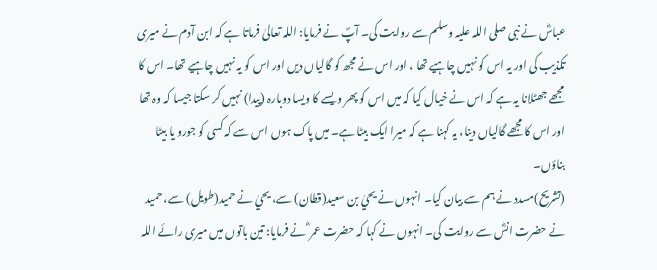عباسؓ نے نبی صلی اللہ علیہ وسلم سے روایت کی۔ آپؐ نے فرمایا: اللہ تعالیٰ فرماتا ہے کہ ابن آدم نے میری تکذیب کی اور یہ اس کو نہیں چاہیے تھا ، اور اس نے مجھ کو گالیاں دیں اور اس کو یہ نہیں چاہیے تھا۔ اس کا مجھے جھٹلانا یہ ہے کہ اس نے خیال کیا کہ میں اس کو پھر ویسے کا ویسا دوبارہ (پیدا) نہیں کر سکتا جیسا کہ وہ تھا اور اس کا مجھے گالیاں دینا، یہ کہنا ہے کہ میرا ایک بیٹا ہے۔ میں پاک ہوں اس سے کہ کسی کو جورو یا بیٹا بناؤں۔
(تشریح)مسدد نے ہم سے بیان کیا۔ انہوں نے یحيٰ بن سعید(قطان) سے، یحيٰ نے حمید(طویل) سے، حمید نے حضرت انسؓ سے روایت کی۔ انہوں نے کہا کہ حضرت عمر ؓ نے فرمایا: تین باتوں میں میری رائے اللہ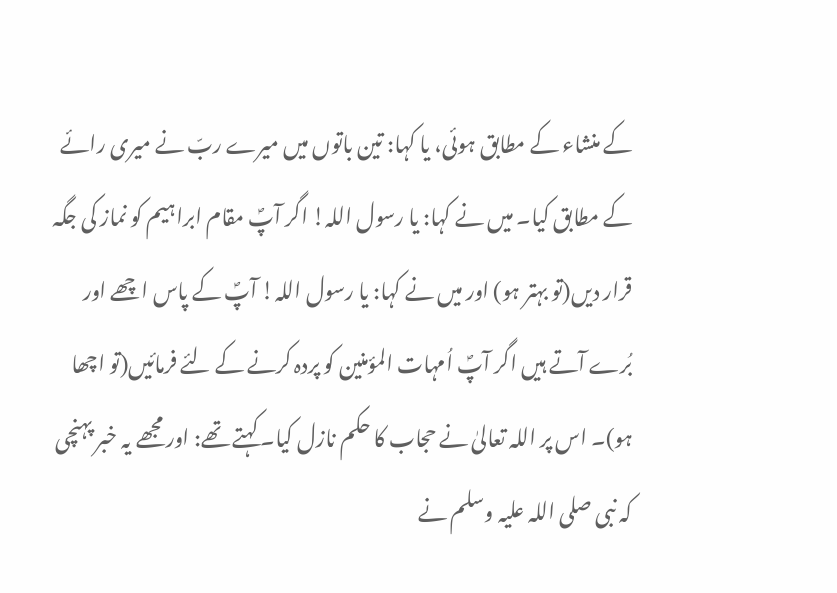کے منشاء کے مطابق ہوئی، یا کہا: تین باتوں میں میرے ربّ نے میری رائے کے مطابق کیا۔ میں نے کہا: یا رسول اللہ! اگر آپؐ مقام ابراہیم کو نماز کی جگہ قرار دیں(تو بہتر ہو) اور میں نے کہا: یا رسول اللہ! آپؐ کے پاس اچھے اور بُرے آتے ہیں اگر آپؐ اُمہات المؤمنین کو پردہ کرنے کے لئے فرمائیں(تو اچھا ہو)۔ اس پر اللہ تعالیٰ نے حجاب کا حکم نازل کیا۔ کہتے تھے: اور مجھے یہ خبر پہنچی کہ نبی صلی اللہ علیہ وسلم نے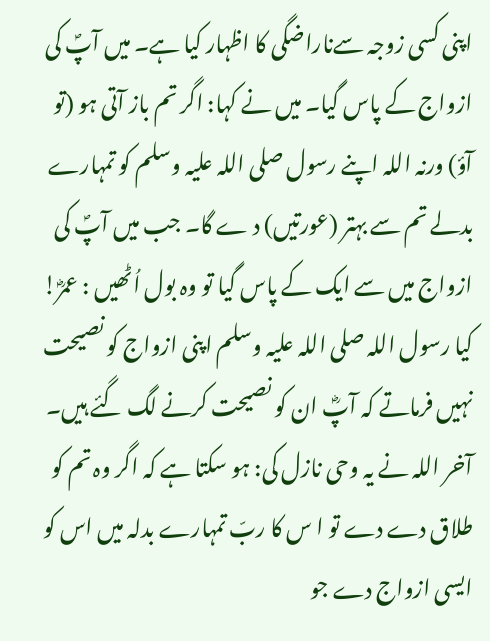اپنی کسی زوجہ سےناراضگی کا اظہار کیا ہے۔ میں آپؐ کی ازواج کے پاس گیا۔ میں نے کہا: اگر تم باز آتی ہو (تو آؤ) ورنہ اللہ اپنے رسول صلی اللہ علیہ وسلم کو تمہارے بدلے تم سے بہتر (عورتیں) د ے گا۔ جب میں آپؐ کی ازواج میں سے ایک کے پاس گیا تو وہ بول اُٹھیں : عمرؓ! کیا رسول اللہ صلی اللہ علیہ وسلم اپنی ازواج کو نصیحت نہیں فرماتے کہ آپؓ ان کو نصیحت کرنے لگ گئے ہیں۔ آخر اللہ نے یہ وحی نازل کی: ہو سکتا ہے کہ اگر وہ تم کو طلاق دے دے تو ا س کا ربّ تمہارے بدلہ میں اس کو ایسی ازواج دے جو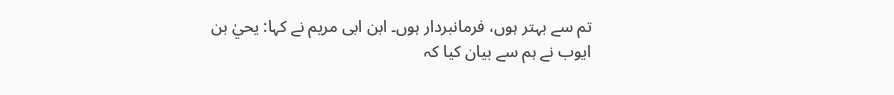تم سے بہتر ہوں، فرمانبردار ہوں۔ ابن ابی مریم نے کہا: یحيٰ بن ایوب نے ہم سے بیان کیا کہ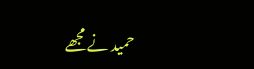حمید نے مجھے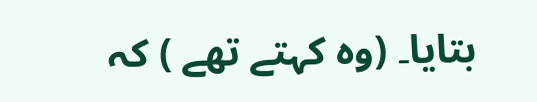بتایا۔ (وہ کہتے تھے ) کہ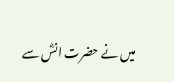میں نے حضرت انسؓ سے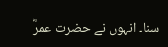سنا۔ انہوں نے حضرت عمرؓ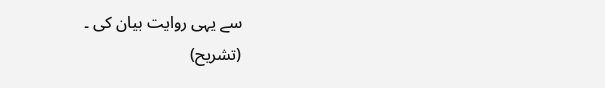سے یہی روایت بیان کی ۔
(تشریح)